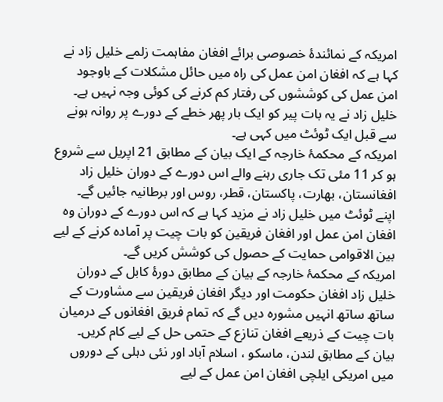امریکہ کے نمائندۂ خصوصی برائے افغان مفاہمت زلمے خلیل زاد نے کہا ہے کہ افغان امن عمل کی راہ میں حائل مشکلات کے باوجود امن عمل کی کوششوں کی رفتار کم کرنے کی کوئی وجہ نہیں ہے۔
خلیل زاد نے یہ بات پیر کو ایک بار پھر خطے کے دورے پر روانہ ہونے سے قبل ایک ٹوئٹ میں کہی ہے۔
امریکہ کے محکمۂ خارجہ کے ایک بیان کے مطابق 21 اپریل سے شروع ہو کر 11 مئی تک جاری رہنے والے اس دورے کے دوران خلیل زاد افغانستان، بھارت، پاکستان، قطر، روس اور برطانیہ جائیں گے۔
اپنے ٹوئٹ میں خلیل زاد نے مزید کہا ہے کہ اس دورے کے دوران وہ افغان امن عمل اور افغان فریقین کو بات چیت پر آمادہ کرنے کے لیے بین الاقوامی حمایت کے حصول کی کوشش کریں گے۔
امریکہ کے محکمۂ خارجہ کے بیان کے مطابق دورۂ کابل کے دوران خلیل زاد افغان حکومت اور دیگر افغان فریقین سے مشاورت کے ساتھ ساتھ انہیں مشورہ دیں گے کہ تمام فریق افغانوں کے درمیان بات چیت کے ذریعے افغان تنازع کے حتمی حل کے لیے کام کریں۔
بیان کے مطابق لندن، ماسکو ، اسلام آباد اور نئی دہلی کے دوروں میں امریکی ایلچی افغان امن عمل کے لیے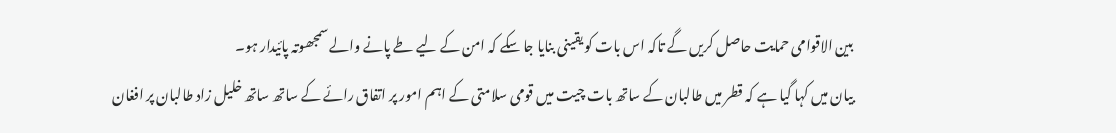بین الاقوامی حمایت حاصل کریں گے تاکہ اس بات کو یقینی بنایا جا سکے کہ امن کے لیے طے پانے والے سمجھوتہ پائیدار ہو۔
بیان میں کہا گیا ہے کہ قطر میں طالبان کے ساتھ بات چیت میں قومی سلامتی کے اہم امور پر اتفاق رائے کے ساتھ ساتھ خلیل زاد طالبان پر افغان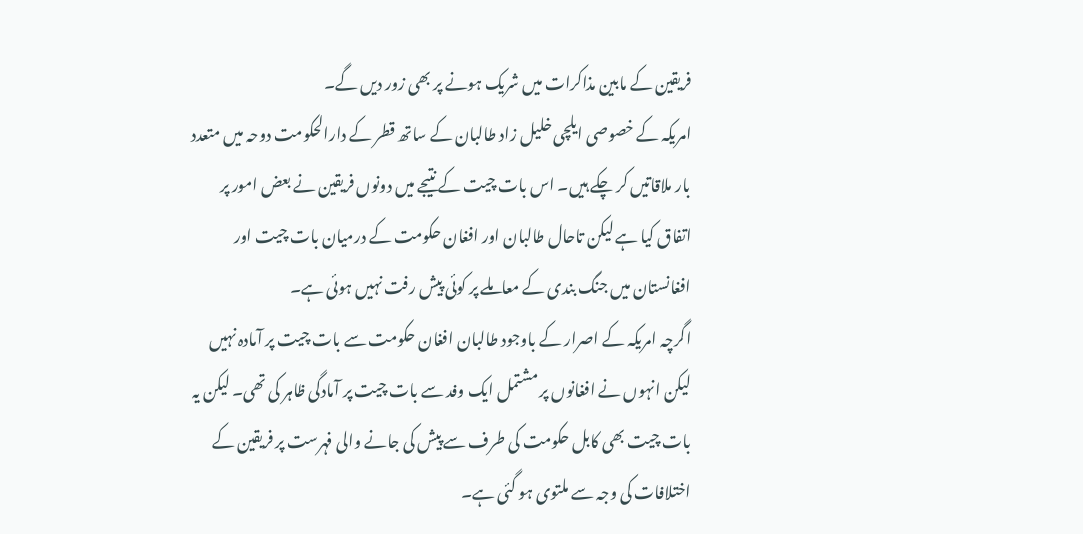فریقین کے مابین مذاکرات میں شریک ہونے پر بھی زور دیں گے۔
امریکہ کے خصوصی ایلچی خلیل زاد طالبان کے ساتھ قطر کے دارالحکومت دوحہ میں متعدد بار ملاقاتیں کر چکے ہیں۔ اس بات چیت کے نتیجے میں دونوں فریقین نے بعض امور پر اتفاق کیا ہے لیکن تاحال طالبان اور افغان حکومت کے درمیان بات چیت اور افغانستان میں جنگ بندی کے معاملے پر کوئی پیش رفت نہیں ہوئی ہے۔
اگرچہ امریکہ کے اصرار کے باوجود طالبان افغان حکومت سے بات چیت پر آمادہ نہیں لیکن انہوں نے افغانوں پر مشتمل ایک وفد سے بات چیت پر آمادگی ظاہر کی تھی۔ لیکن یہ بات چیت بھی کابل حکومت کی طرف سے پیش کی جانے والی فہرست پر فریقین کے اختلافات کی وجہ سے ملتوی ہو گئی ہے۔